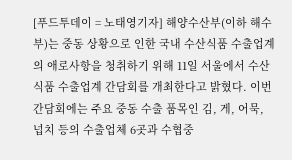[푸드투데이 = 노태영기자] 해양수산부(이하 해수부)는 중동 상황으로 인한 국내 수산식품 수출업계의 애로사항을 청취하기 위해 11일 서울에서 수산식품 수출업계 간담회를 개최한다고 밝혔다. 이번 간담회에는 주요 중동 수출 품목인 김, 게, 어묵, 넙치 등의 수출업체 6곳과 수협중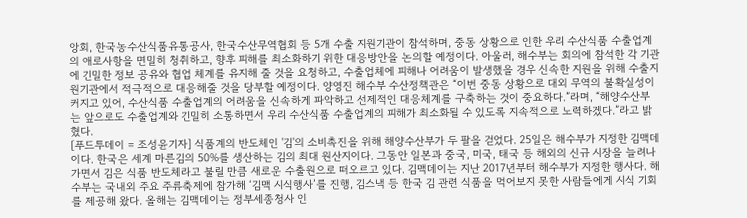앙회, 한국농수산식품유통공사, 한국수산무역협회 등 5개 수출 지원기관이 참석하며, 중동 상황으로 인한 우리 수산식품 수출업계의 애로사항을 면밀히 청취하고, 향후 피해를 최소화하기 위한 대응방안을 논의할 예정이다. 아울러, 해수부는 회의에 참석한 각 기관에 긴밀한 정보 공유와 협업 체계를 유지해 줄 것을 요청하고, 수출업체에 피해나 어려움이 발생했을 경우 신속한 지원을 위해 수출지원기관에서 적극적으로 대응해줄 것을 당부할 예정이다. 양영진 해수부 수산정책관은 “이번 중동 상황으로 대외 무역의 불확실성이 커지고 있어, 수산식품 수출업계의 어려움을 신속하게 파악하고 선제적인 대응체계를 구축하는 것이 중요하다.”라며, “해양수산부는 앞으로도 수출업계와 긴밀히 소통하면서 우리 수산식품 수출업계의 피해가 최소화될 수 있도록 지속적으로 노력하겠다.”라고 밝혔다.
[푸드투데이 = 조성윤기자] 식품계의 반도체인 '김'의 소비촉진을 위해 해양수산부가 두 팔을 걷었다. 25일은 해수부가 지정한 김맥데이다. 한국은 세계 마른김의 50%를 생산하는 김의 최대 원산지이다. 그동안 일본과 중국, 미국, 태국 등 해외의 신규 시장을 늘려나가면서 김은 식품 반도체라고 불릴 만큼 새로운 수출원으로 떠오르고 있다. 김맥데이는 지난 2017년부터 해수부가 지정한 행사다. 해수부는 국내외 주요 주류축제에 참가해 ‘김맥 시식행사’를 진행, 김스낵 등 한국 김 관련 식품을 먹어보지 못한 사람들에게 시식 기회를 제공해 왔다. 올해는 김맥데이는 정부세종청사 인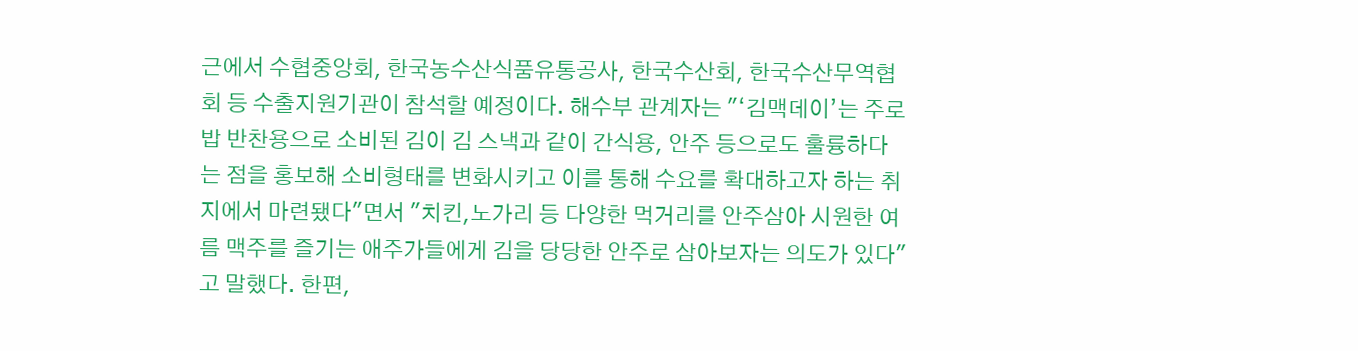근에서 수협중앙회, 한국농수산식품유통공사, 한국수산회, 한국수산무역협회 등 수출지원기관이 참석할 예정이다. 해수부 관계자는 "‘김맥데이’는 주로 밥 반찬용으로 소비된 김이 김 스낵과 같이 간식용, 안주 등으로도 훌륭하다는 점을 홍보해 소비형태를 변화시키고 이를 통해 수요를 확대하고자 하는 취지에서 마련됐다"면서 "치킨,노가리 등 다양한 먹거리를 안주삼아 시원한 여름 맥주를 즐기는 애주가들에게 김을 당당한 안주로 삼아보자는 의도가 있다"고 말했다. 한편,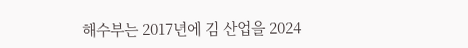해수부는 2017년에 김 산업을 2024